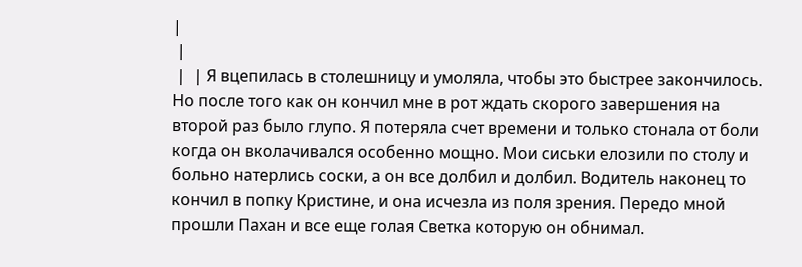|
 |
 |  | Я вцепилась в столешницу и умоляла, чтобы это быстрее закончилось. Но после того как он кончил мне в рот ждать скорого завершения на второй раз было глупо. Я потеряла счет времени и только стонала от боли когда он вколачивался особенно мощно. Мои сиськи елозили по столу и больно натерлись соски, а он все долбил и долбил. Водитель наконец то кончил в попку Кристине, и она исчезла из поля зрения. Передо мной прошли Пахан и все еще голая Светка которую он обнимал.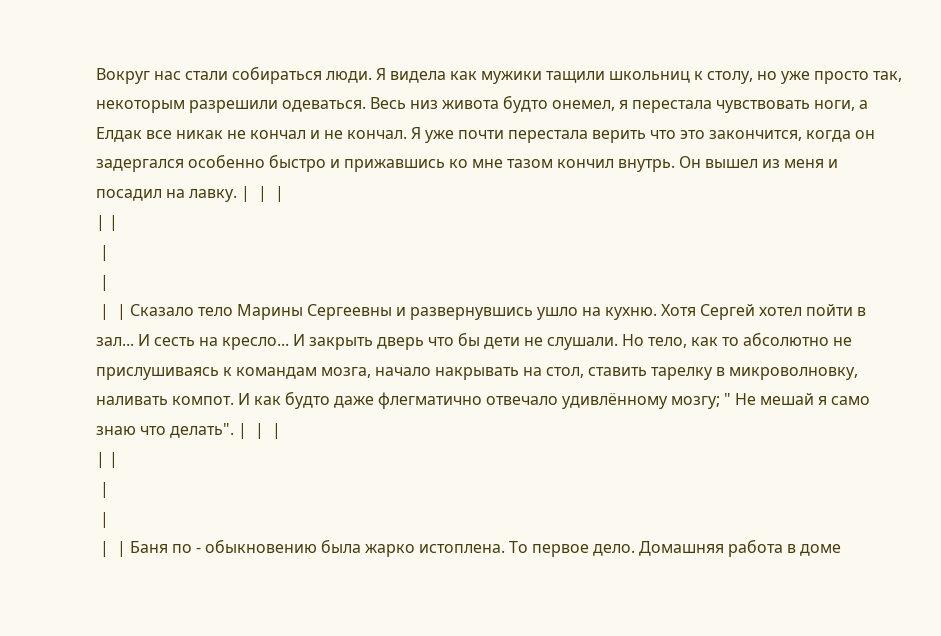Вокруг нас стали собираться люди. Я видела как мужики тащили школьниц к столу, но уже просто так, некоторым разрешили одеваться. Весь низ живота будто онемел, я перестала чувствовать ноги, а Елдак все никак не кончал и не кончал. Я уже почти перестала верить что это закончится, когда он задергался особенно быстро и прижавшись ко мне тазом кончил внутрь. Он вышел из меня и посадил на лавку. |  |  |
| |
 |
 |
 |  | Сказало тело Марины Сергеевны и развернувшись ушло на кухню. Хотя Сергей хотел пойти в зал... И сесть на кресло... И закрыть дверь что бы дети не слушали. Но тело, как то абсолютно не прислушиваясь к командам мозга, начало накрывать на стол, ставить тарелку в микроволновку, наливать компот. И как будто даже флегматично отвечало удивлённому мозгу; " Не мешай я само знаю что делать". |  |  |
| |
 |
 |
 |  | Баня по - обыкновению была жарко истоплена. То первое дело. Домашняя работа в доме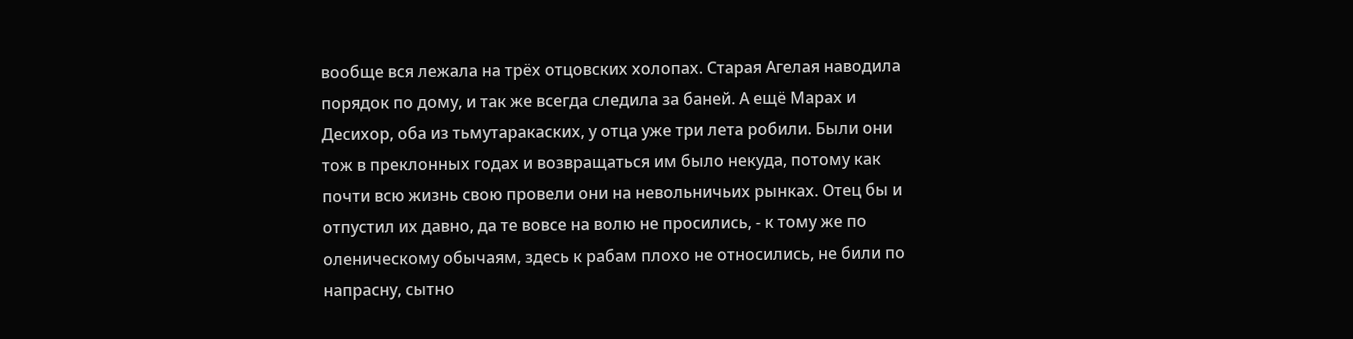вообще вся лежала на трёх отцовских холопах. Старая Агелая наводила порядок по дому, и так же всегда следила за баней. А ещё Марах и Десихор, оба из тьмутаракаских, у отца уже три лета робили. Были они тож в преклонных годах и возвращаться им было некуда, потому как почти всю жизнь свою провели они на невольничьих рынках. Отец бы и отпустил их давно, да те вовсе на волю не просились, - к тому же по оленическому обычаям, здесь к рабам плохо не относились, не били по напрасну, сытно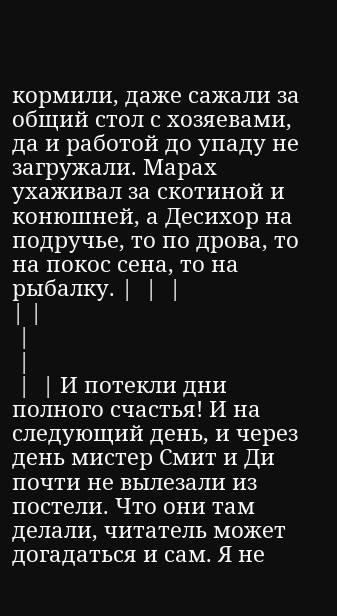кормили, даже сажали за общий стол с хозяевами, да и работой до упаду не загружали. Марах ухаживал за скотиной и конюшней, а Десихор на подручье, то по дрова, то на покос сена, то на рыбалку. |  |  |
| |
 |
 |
 |  | И потекли дни полного счастья! И на следующий день, и через день мистер Смит и Ди почти не вылезали из постели. Что они там делали, читатель может догадаться и сам. Я не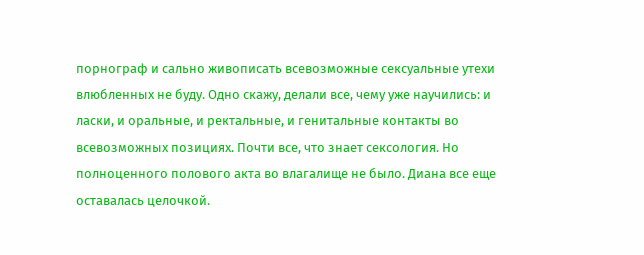порнограф и сально живописать всевозможные сексуальные утехи влюбленных не буду. Одно скажу, делали все, чему уже научились: и ласки, и оральные, и ректальные, и генитальные контакты во всевозможных позициях. Почти все, что знает сексология. Но полноценного полового акта во влагалище не было. Диана все еще оставалась целочкой.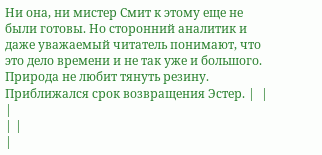Ни она, ни мистер Смит к этому еще не были готовы. Но сторонний аналитик и даже уважаемый читатель понимают, что это дело времени и не так уже и большого. Природа не любит тянуть резину. Приближался срок возвращения Эстер. |  |  |
| |
|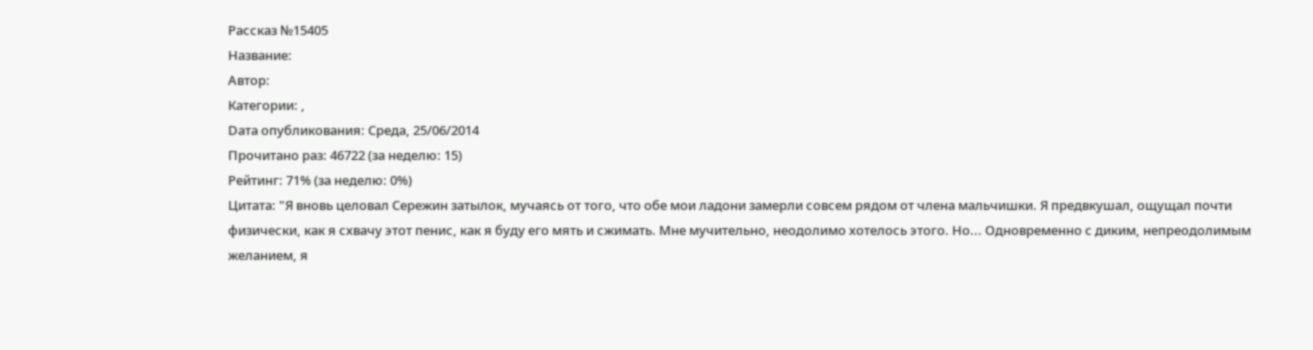Рассказ №15405
Название:
Автор:
Категории: ,
Dата опубликования: Среда, 25/06/2014
Прочитано раз: 46722 (за неделю: 15)
Рейтинг: 71% (за неделю: 0%)
Цитата: "Я вновь целовал Сережин затылок, мучаясь от того, что обе мои ладони замерли совсем рядом от члена мальчишки. Я предвкушал, ощущал почти физически, как я схвачу этот пенис, как я буду его мять и сжимать. Мне мучительно, неодолимо хотелось этого. Но... Одновременно с диким, непреодолимым желанием, я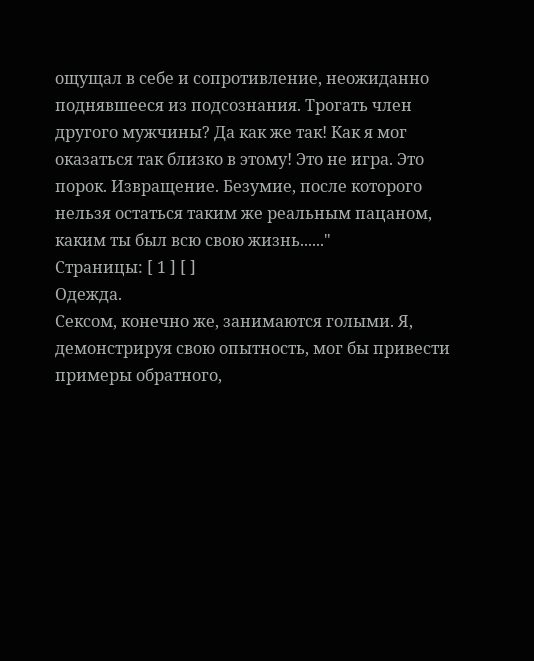ощущал в себе и сопротивление, неожиданно поднявшееся из подсознания. Трогать член другого мужчины? Да как же так! Как я мог оказаться так близко в этому! Это не игра. Это порок. Извращение. Безумие, после которого нельзя остаться таким же реальным пацаном, каким ты был всю свою жизнь......"
Страницы: [ 1 ] [ ]
Одежда.
Сексом, конечно же, занимаются голыми. Я, демонстрируя свою опытность, мог бы привести примеры обратного,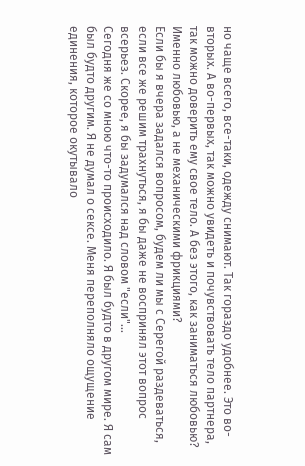но чаще всего, все-таки, одежду снимают. Так гораздо удобнее. Это во-вторых. А во-первых, так можно увидеть и почувствовать тело партнера, так можно доверить ему свое тело. А без этого, как заниматься любовью? Именно любовью, а не механическими фрикциями?
Если бы я вчера задался вопросом, будем ли мы с Серегой раздеваться, если все же решим трахнуться, я бы даже не воспринял этот вопрос всерьез. Скорее, я бы задумался над словом "если"...
Сегодня же со мною что-то происходило. Я был будто в другом мире. Я сам был будто другим. Я не думал о сексе. Меня переполняло ощущение единения, которое окутывало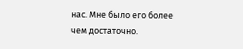нас. Мне было его более чем достаточно.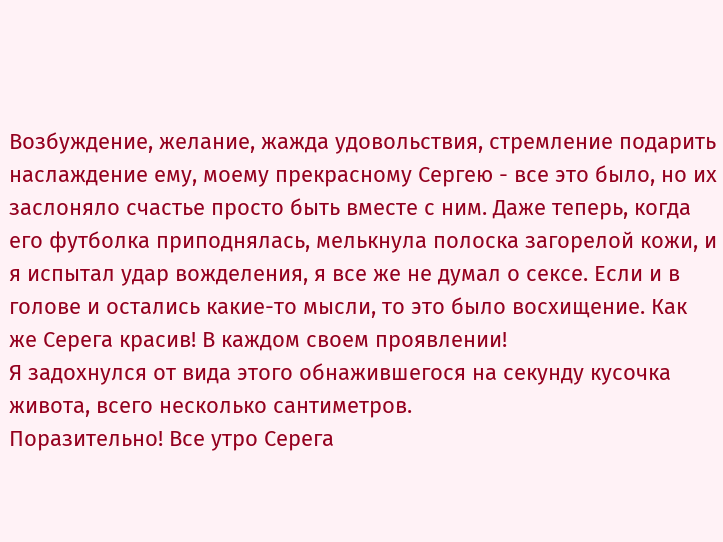Возбуждение, желание, жажда удовольствия, стремление подарить наслаждение ему, моему прекрасному Сергею - все это было, но их заслоняло счастье просто быть вместе с ним. Даже теперь, когда его футболка приподнялась, мелькнула полоска загорелой кожи, и я испытал удар вожделения, я все же не думал о сексе. Если и в голове и остались какие-то мысли, то это было восхищение. Как же Серега красив! В каждом своем проявлении!
Я задохнулся от вида этого обнажившегося на секунду кусочка живота, всего несколько сантиметров.
Поразительно! Все утро Серега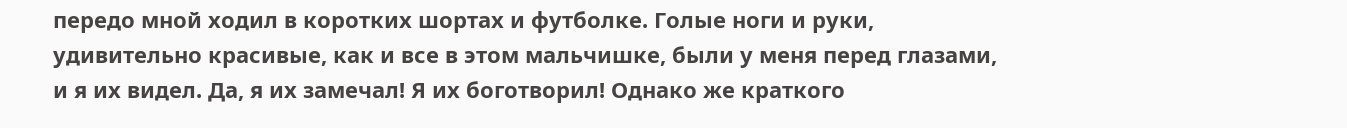передо мной ходил в коротких шортах и футболке. Голые ноги и руки, удивительно красивые, как и все в этом мальчишке, были у меня перед глазами, и я их видел. Да, я их замечал! Я их боготворил! Однако же краткого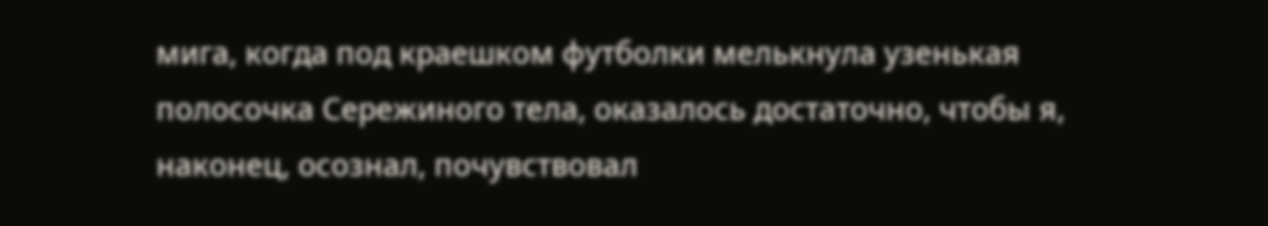мига, когда под краешком футболки мелькнула узенькая полосочка Сережиного тела, оказалось достаточно, чтобы я, наконец, осознал, почувствовал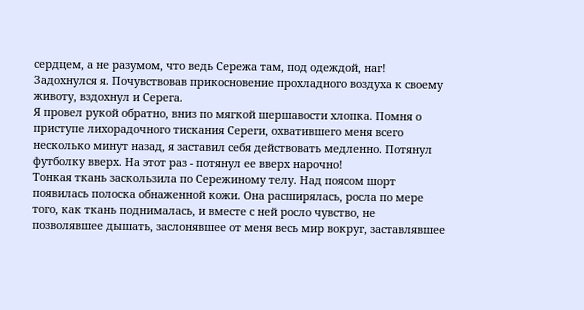сердцем, а не разумом, что ведь Сережа там, под одеждой, наг!
Задохнулся я. Почувствовав прикосновение прохладного воздуха к своему животу, вздохнул и Серега.
Я провел рукой обратно, вниз по мягкой шершавости хлопка. Помня о приступе лихорадочного тискания Сереги, охватившего меня всего несколько минут назад, я заставил себя действовать медленно. Потянул футболку вверх. На этот раз - потянул ее вверх нарочно!
Тонкая ткань заскользила по Сережиному телу. Над поясом шорт появилась полоска обнаженной кожи. Она расширялась, росла по мере того, как ткань поднималась, и вместе с ней росло чувство, не позволявшее дышать, заслонявшее от меня весь мир вокруг, заставлявшее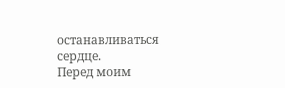останавливаться сердце.
Перед моим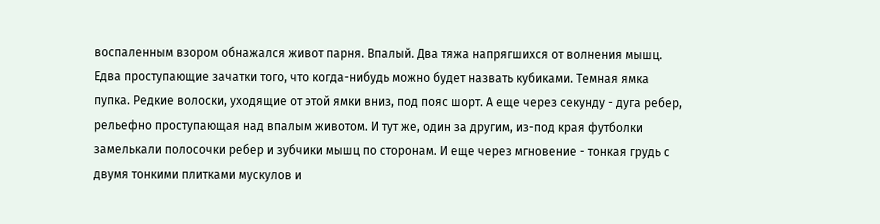воспаленным взором обнажался живот парня. Впалый. Два тяжа напрягшихся от волнения мышц. Едва проступающие зачатки того, что когда-нибудь можно будет назвать кубиками. Темная ямка пупка. Редкие волоски, уходящие от этой ямки вниз, под пояс шорт. А еще через секунду - дуга ребер, рельефно проступающая над впалым животом. И тут же, один за другим, из-под края футболки замелькали полосочки ребер и зубчики мышц по сторонам. И еще через мгновение - тонкая грудь с двумя тонкими плитками мускулов и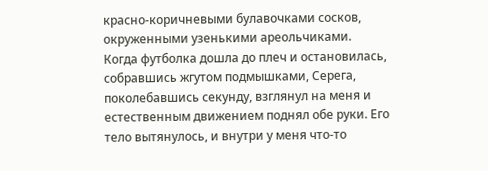красно-коричневыми булавочками сосков, окруженными узенькими ареольчиками.
Когда футболка дошла до плеч и остановилась, собравшись жгутом подмышками, Серега, поколебавшись секунду, взглянул на меня и естественным движением поднял обе руки. Его тело вытянулось, и внутри у меня что-то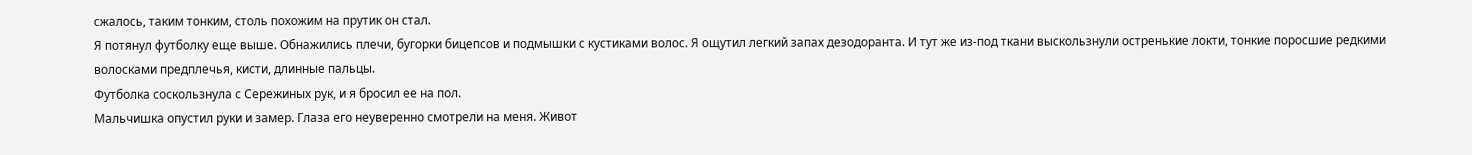сжалось, таким тонким, столь похожим на прутик он стал.
Я потянул футболку еще выше. Обнажились плечи, бугорки бицепсов и подмышки с кустиками волос. Я ощутил легкий запах дезодоранта. И тут же из-под ткани выскользнули остренькие локти, тонкие поросшие редкими волосками предплечья, кисти, длинные пальцы.
Футболка соскользнула с Сережиных рук, и я бросил ее на пол.
Мальчишка опустил руки и замер. Глаза его неуверенно смотрели на меня. Живот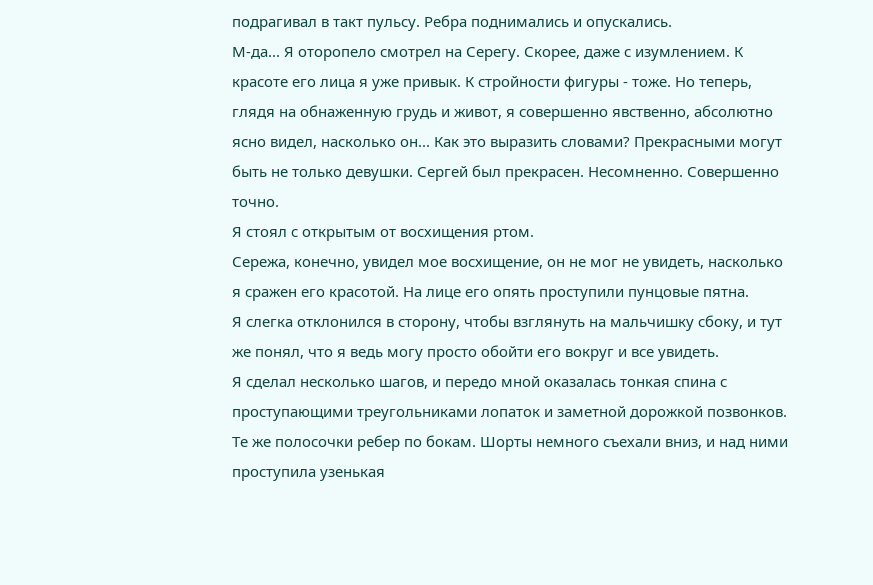подрагивал в такт пульсу. Ребра поднимались и опускались.
М-да... Я оторопело смотрел на Серегу. Скорее, даже с изумлением. К красоте его лица я уже привык. К стройности фигуры - тоже. Но теперь, глядя на обнаженную грудь и живот, я совершенно явственно, абсолютно ясно видел, насколько он... Как это выразить словами? Прекрасными могут быть не только девушки. Сергей был прекрасен. Несомненно. Совершенно точно.
Я стоял с открытым от восхищения ртом.
Сережа, конечно, увидел мое восхищение, он не мог не увидеть, насколько я сражен его красотой. На лице его опять проступили пунцовые пятна.
Я слегка отклонился в сторону, чтобы взглянуть на мальчишку сбоку, и тут же понял, что я ведь могу просто обойти его вокруг и все увидеть.
Я сделал несколько шагов, и передо мной оказалась тонкая спина с проступающими треугольниками лопаток и заметной дорожкой позвонков. Те же полосочки ребер по бокам. Шорты немного съехали вниз, и над ними проступила узенькая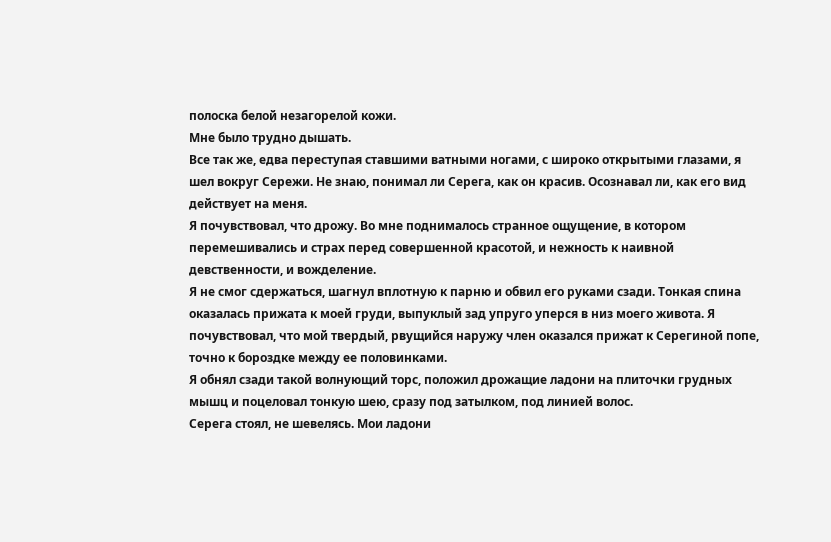полоска белой незагорелой кожи.
Мне было трудно дышать.
Все так же, едва переступая ставшими ватными ногами, с широко открытыми глазами, я шел вокруг Сережи. Не знаю, понимал ли Серега, как он красив. Осознавал ли, как его вид действует на меня.
Я почувствовал, что дрожу. Во мне поднималось странное ощущение, в котором перемешивались и страх перед совершенной красотой, и нежность к наивной девственности, и вожделение.
Я не смог сдержаться, шагнул вплотную к парню и обвил его руками сзади. Тонкая спина оказалась прижата к моей груди, выпуклый зад упруго уперся в низ моего живота. Я почувствовал, что мой твердый, рвущийся наружу член оказался прижат к Серегиной попе, точно к бороздке между ее половинками.
Я обнял сзади такой волнующий торс, положил дрожащие ладони на плиточки грудных мышц и поцеловал тонкую шею, сразу под затылком, под линией волос.
Серега стоял, не шевелясь. Мои ладони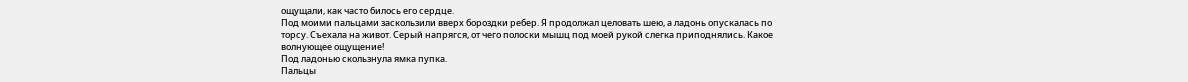ощущали, как часто билось его сердце.
Под моими пальцами заскользили вверх бороздки ребер. Я продолжал целовать шею, а ладонь опускалась по торсу. Съехала на живот. Серый напрягся, от чего полоски мышц под моей рукой слегка приподнялись. Какое волнующее ощущение!
Под ладонью скользнула ямка пупка.
Пальцы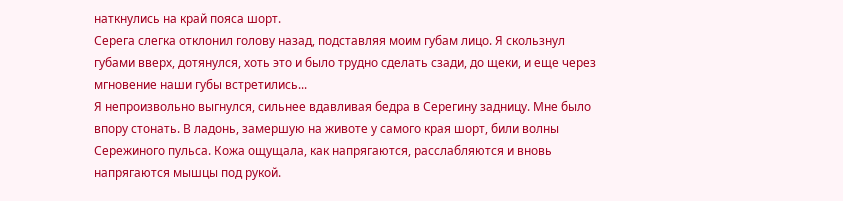наткнулись на край пояса шорт.
Серега слегка отклонил голову назад, подставляя моим губам лицо. Я скользнул губами вверх, дотянулся, хоть это и было трудно сделать сзади, до щеки, и еще через мгновение наши губы встретились...
Я непроизвольно выгнулся, сильнее вдавливая бедра в Серегину задницу. Мне было впору стонать. В ладонь, замершую на животе у самого края шорт, били волны Сережиного пульса. Кожа ощущала, как напрягаются, расслабляются и вновь напрягаются мышцы под рукой.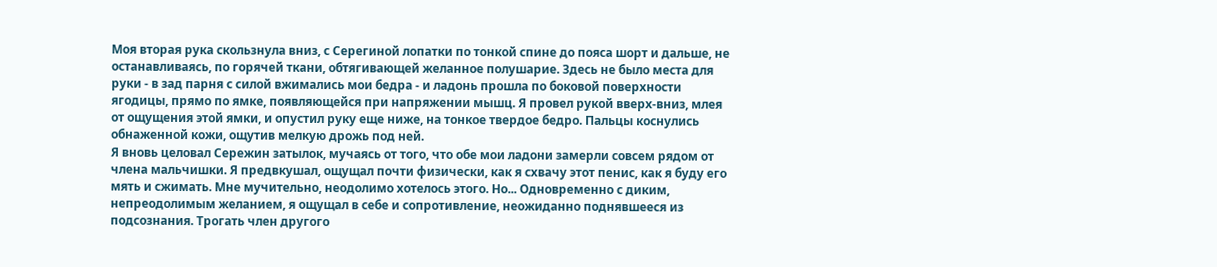Моя вторая рука скользнула вниз, с Серегиной лопатки по тонкой спине до пояса шорт и дальше, не останавливаясь, по горячей ткани, обтягивающей желанное полушарие. Здесь не было места для руки - в зад парня с силой вжимались мои бедра - и ладонь прошла по боковой поверхности ягодицы, прямо по ямке, появляющейся при напряжении мышц. Я провел рукой вверх-вниз, млея от ощущения этой ямки, и опустил руку еще ниже, на тонкое твердое бедро. Пальцы коснулись обнаженной кожи, ощутив мелкую дрожь под ней.
Я вновь целовал Сережин затылок, мучаясь от того, что обе мои ладони замерли совсем рядом от члена мальчишки. Я предвкушал, ощущал почти физически, как я схвачу этот пенис, как я буду его мять и сжимать. Мне мучительно, неодолимо хотелось этого. Но... Одновременно с диким, непреодолимым желанием, я ощущал в себе и сопротивление, неожиданно поднявшееся из подсознания. Трогать член другого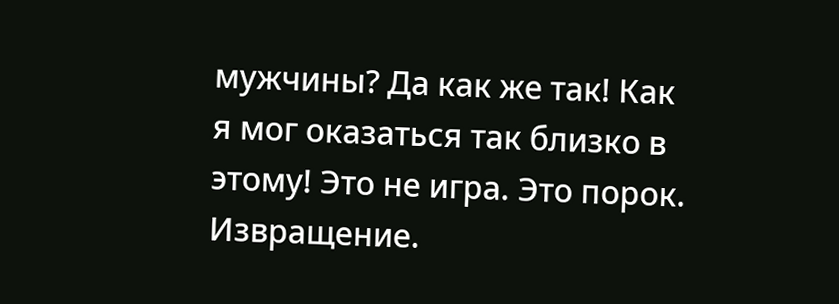мужчины? Да как же так! Как я мог оказаться так близко в этому! Это не игра. Это порок. Извращение.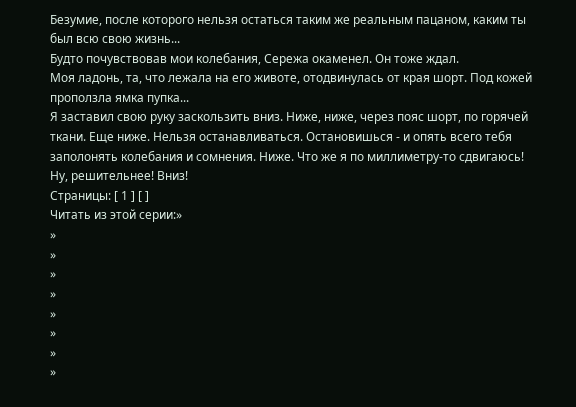Безумие, после которого нельзя остаться таким же реальным пацаном, каким ты был всю свою жизнь...
Будто почувствовав мои колебания, Сережа окаменел. Он тоже ждал.
Моя ладонь, та, что лежала на его животе, отодвинулась от края шорт. Под кожей проползла ямка пупка...
Я заставил свою руку заскользить вниз. Ниже, ниже, через пояс шорт, по горячей ткани. Еще ниже. Нельзя останавливаться. Остановишься - и опять всего тебя заполонять колебания и сомнения. Ниже. Что же я по миллиметру-то сдвигаюсь! Ну, решительнее! Вниз!
Страницы: [ 1 ] [ ]
Читать из этой серии:»
»
»
»
»
»
»
»
»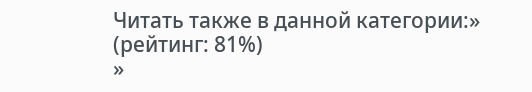Читать также в данной категории:» (рейтинг: 81%)
»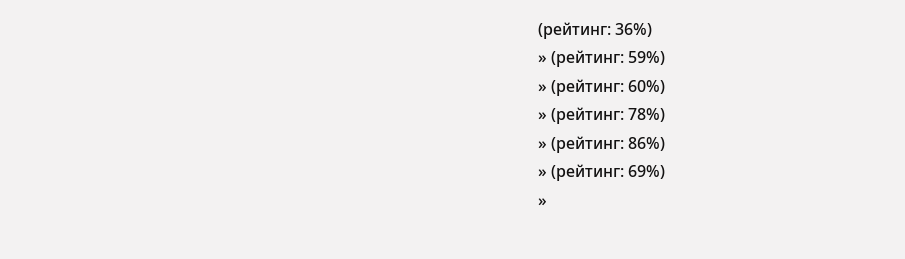(рейтинг: 36%)
» (рейтинг: 59%)
» (рейтинг: 60%)
» (рейтинг: 78%)
» (рейтинг: 86%)
» (рейтинг: 69%)
»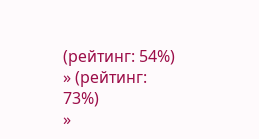(рейтинг: 54%)
» (рейтинг: 73%)
»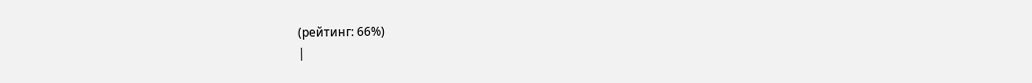(рейтинг: 66%)
|